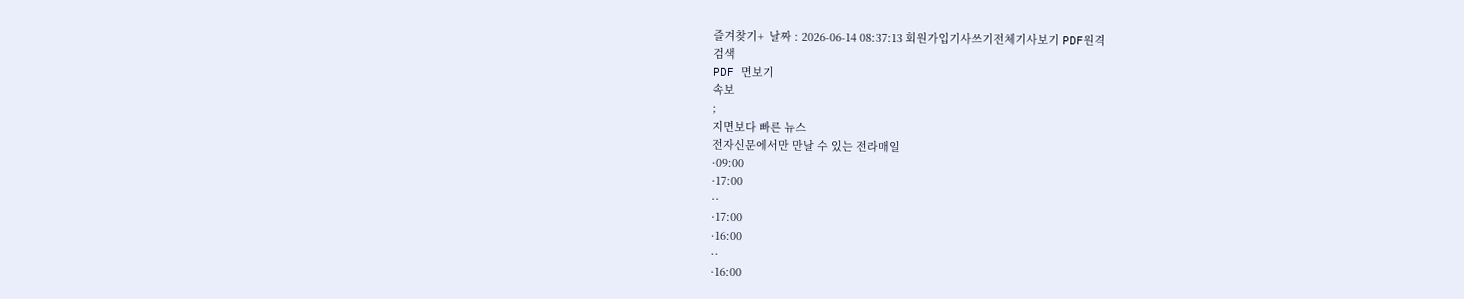즐겨찾기+  날짜 : 2026-06-14 08:37:13 회원가입기사쓰기전체기사보기 PDF원격
검색
PDF 면보기
속보
;
지면보다 빠른 뉴스
전자신문에서만 만날 수 있는 전라매일
·09:00
·17:00
··
·17:00
·16:00
··
·16:00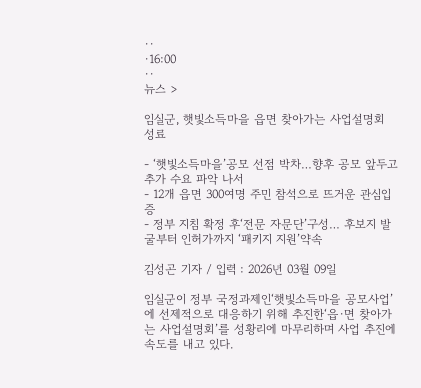··
·16:00
··
뉴스 >

임실군, 햇빛소득마을 읍면 찾아가는 사업설명회 성료

- ‘햇빛소득마을’공모 선점 박차…향후 공모 앞두고 추가 수요 파악 나서
- 12개 읍면 300여명 주민 참석으로 뜨거운 관심입증
- 정부 지침 확정 후‘전문 자문단’구성… 후보지 발굴부터 인허가까지 ‘패키지 지원’약속

김성곤 기자 / 입력 : 2026년 03월 09일

임실군이 정부 국정과제인‘햇빛소득마을 공모사업’에 선제적으로 대응하기 위해 추진한‘읍·면 찾아가는 사업설명회’를 성황리에 마무리하며 사업 추진에 속도를 내고 있다.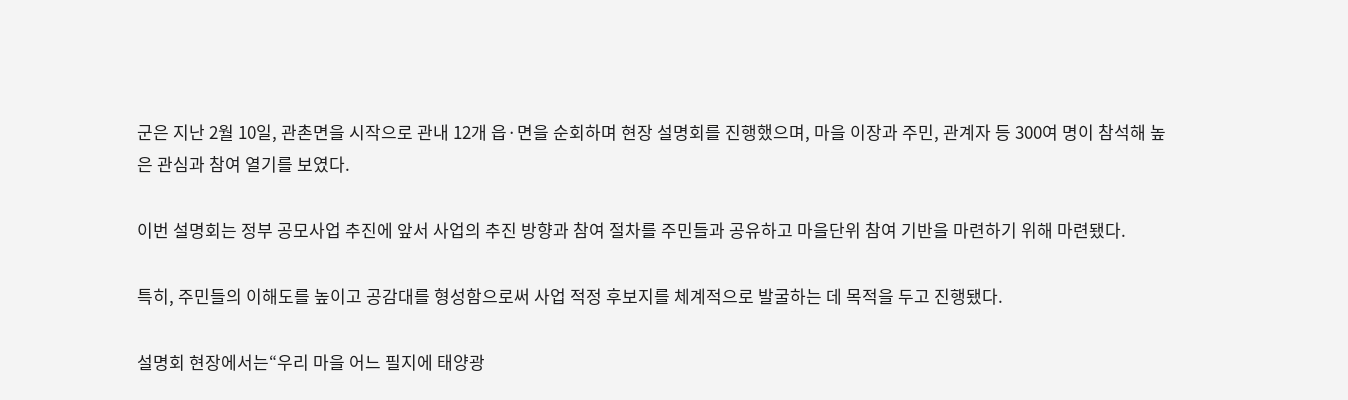군은 지난 2월 10일, 관촌면을 시작으로 관내 12개 읍·면을 순회하며 현장 설명회를 진행했으며, 마을 이장과 주민, 관계자 등 300여 명이 참석해 높은 관심과 참여 열기를 보였다.

이번 설명회는 정부 공모사업 추진에 앞서 사업의 추진 방향과 참여 절차를 주민들과 공유하고 마을단위 참여 기반을 마련하기 위해 마련됐다.

특히, 주민들의 이해도를 높이고 공감대를 형성함으로써 사업 적정 후보지를 체계적으로 발굴하는 데 목적을 두고 진행됐다.

설명회 현장에서는“우리 마을 어느 필지에 태양광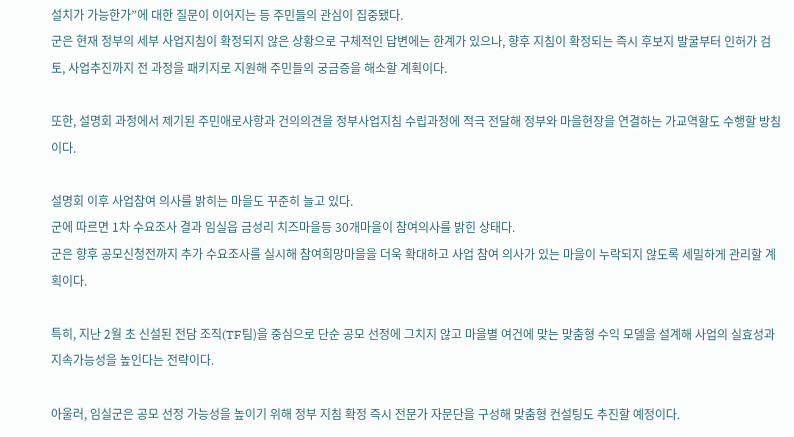설치가 가능한가”에 대한 질문이 이어지는 등 주민들의 관심이 집중됐다.
군은 현재 정부의 세부 사업지침이 확정되지 않은 상황으로 구체적인 답변에는 한계가 있으나, 향후 지침이 확정되는 즉시 후보지 발굴부터 인허가 검토, 사업추진까지 전 과정을 패키지로 지원해 주민들의 궁금증을 해소할 계획이다.

또한, 설명회 과정에서 제기된 주민애로사항과 건의의견을 정부사업지침 수립과정에 적극 전달해 정부와 마을현장을 연결하는 가교역할도 수행할 방침이다.

설명회 이후 사업참여 의사를 밝히는 마을도 꾸준히 늘고 있다.
군에 따르면 1차 수요조사 결과 임실읍 금성리 치즈마을등 30개마을이 참여의사를 밝힌 상태다.
군은 향후 공모신청전까지 추가 수요조사를 실시해 참여희망마을을 더욱 확대하고 사업 참여 의사가 있는 마을이 누락되지 않도록 세밀하게 관리할 계획이다.

특히, 지난 2월 초 신설된 전담 조직(TF팀)을 중심으로 단순 공모 선정에 그치지 않고 마을별 여건에 맞는 맞춤형 수익 모델을 설계해 사업의 실효성과 지속가능성을 높인다는 전략이다.

아울러, 임실군은 공모 선정 가능성을 높이기 위해 정부 지침 확정 즉시 전문가 자문단을 구성해 맞춤형 컨설팅도 추진할 예정이다.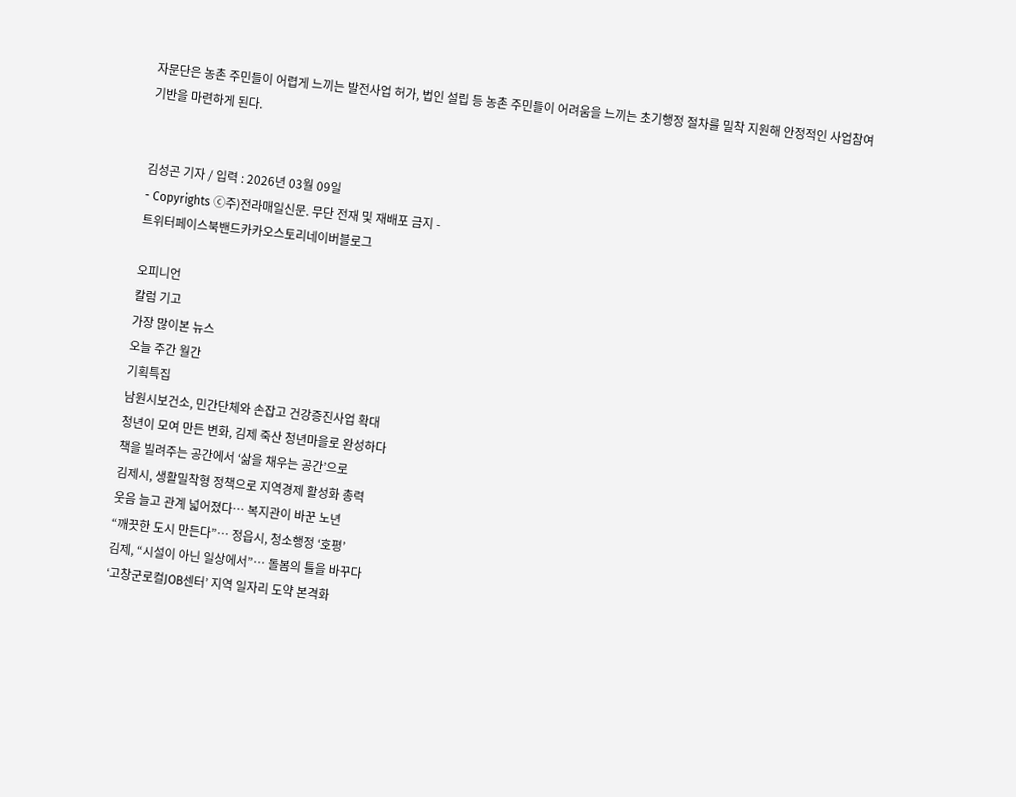자문단은 농촌 주민들이 어렵게 느끼는 발전사업 허가, 법인 설립 등 농촌 주민들이 어려움을 느끼는 초기행정 절차를 밀착 지원해 안정적인 사업참여 기반을 마련하게 된다.


김성곤 기자 / 입력 : 2026년 03월 09일
- Copyrights ⓒ주)전라매일신문. 무단 전재 및 재배포 금지 -
트위터페이스북밴드카카오스토리네이버블로그

오피니언
칼럼 기고
가장 많이본 뉴스
오늘 주간 월간
기획특집
남원시보건소, 민간단체와 손잡고 건강증진사업 확대
청년이 모여 만든 변화, 김제 죽산 청년마을로 완성하다
책을 빌려주는 공간에서 ‘삶을 채우는 공간’으로
김제시, 생활밀착형 정책으로 지역경제 활성화 총력
웃음 늘고 관계 넓어졌다… 복지관이 바꾼 노년
“깨끗한 도시 만든다”… 정읍시, 청소행정 ‘호평’
김제, “시설이 아닌 일상에서”… 돌봄의 틀을 바꾸다
‘고창군로컬JOB센터’ 지역 일자리 도약 본격화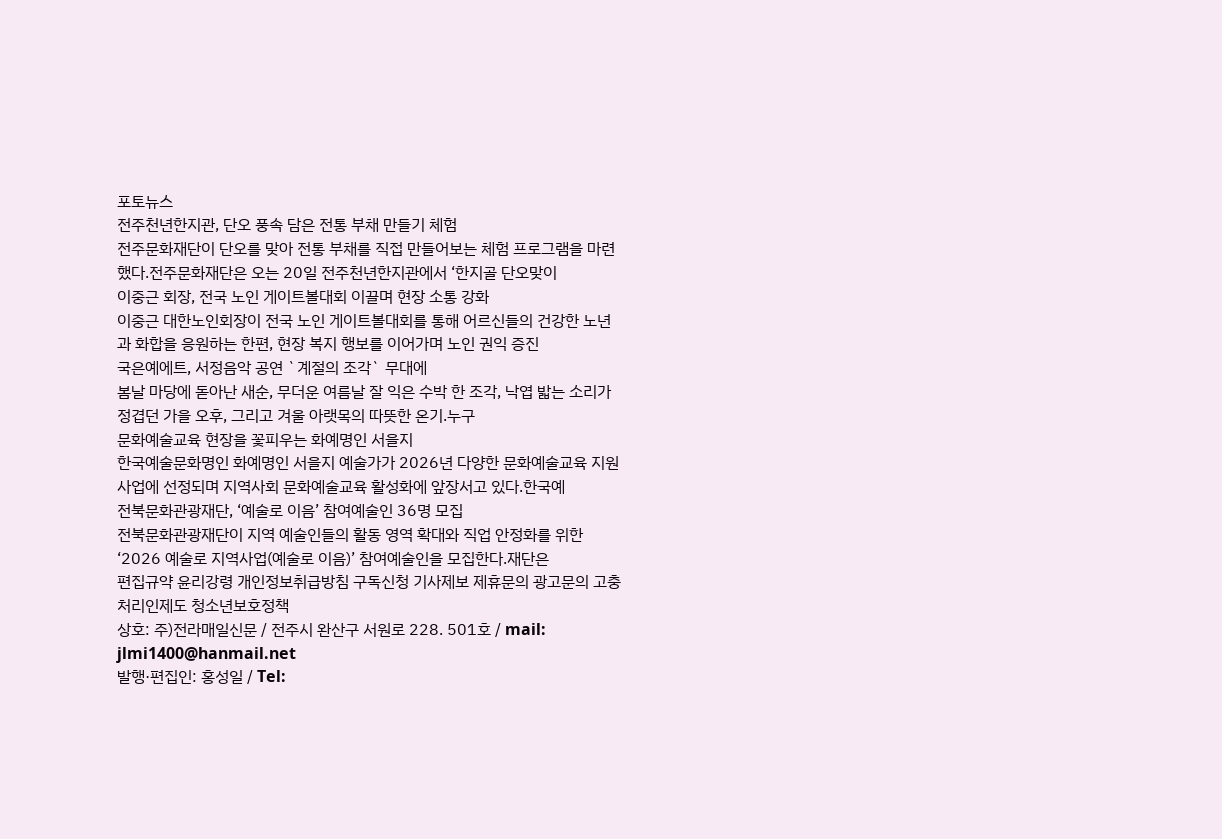포토뉴스
전주천년한지관, 단오 풍속 담은 전통 부채 만들기 체험
전주문화재단이 단오를 맞아 전통 부채를 직접 만들어보는 체험 프로그램을 마련했다.전주문화재단은 오는 20일 전주천년한지관에서 ‘한지골 단오맞이
이중근 회장, 전국 노인 게이트볼대회 이끌며 현장 소통 강화
이중근 대한노인회장이 전국 노인 게이트볼대회를 통해 어르신들의 건강한 노년과 화합을 응원하는 한편, 현장 복지 행보를 이어가며 노인 권익 증진
국은예에트, 서정음악 공연 `계절의 조각` 무대에
봄날 마당에 돋아난 새순, 무더운 여름날 잘 익은 수박 한 조각, 낙엽 밟는 소리가 정겹던 가을 오후, 그리고 겨울 아랫목의 따뜻한 온기.누구
문화예술교육 현장을 꽃피우는 화예명인 서을지
한국예술문화명인 화예명인 서을지 예술가가 2026년 다양한 문화예술교육 지원사업에 선정되며 지역사회 문화예술교육 활성화에 앞장서고 있다.한국예
전북문화관광재단, ‘예술로 이음’ 참여예술인 36명 모집
전북문화관광재단이 지역 예술인들의 활동 영역 확대와 직업 안정화를 위한 ‘2026 예술로 지역사업(예술로 이음)’ 참여예술인을 모집한다.재단은
편집규약 윤리강령 개인정보취급방침 구독신청 기사제보 제휴문의 광고문의 고충처리인제도 청소년보호정책
상호: 주)전라매일신문 / 전주시 완산구 서원로 228. 501호 / mail: jlmi1400@hanmail.net
발행·편집인: 홍성일 / Tel: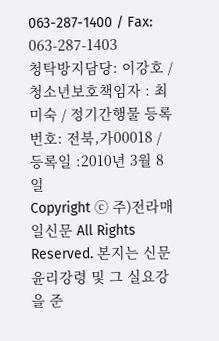063-287-1400 / Fax: 063-287-1403
청탁방지담당: 이강호 / 청소년보호책임자 : 최미숙 / 정기간행물 등록번호: 전북,가00018 / 등록일 :2010년 3월 8일
Copyright ⓒ 주)전라매일신문 All Rights Reserved. 본지는 신문 윤리강령 및 그 실요강을 준